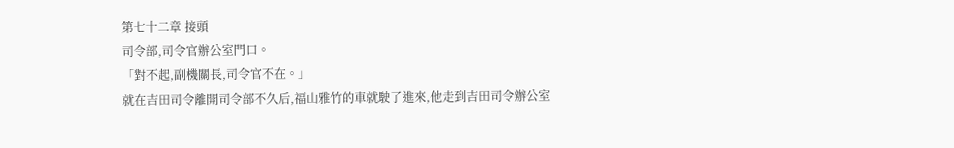第七十二章 接頭
司令部,司令官辦公室門口。
「對不起,副機關長,司令官不在。」
就在吉田司令離開司令部不久后,福山雅竹的車就駛了進來,他走到吉田司令辦公室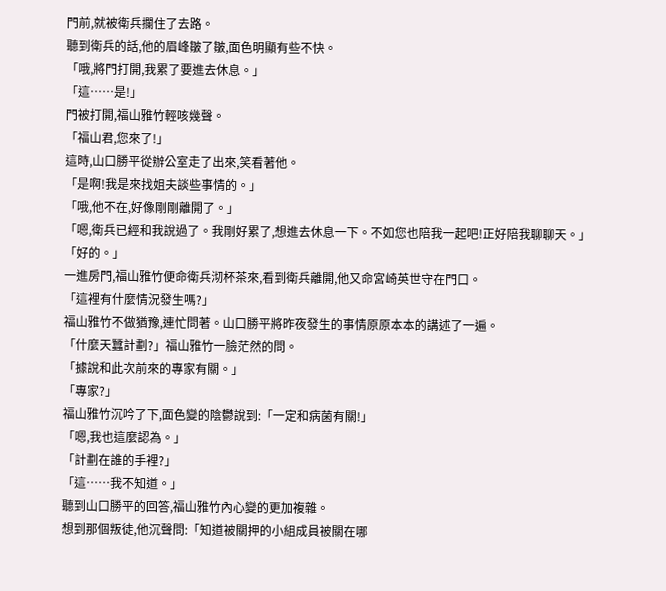門前,就被衛兵攔住了去路。
聽到衛兵的話,他的眉峰皺了皺,面色明顯有些不快。
「哦,將門打開,我累了要進去休息。」
「這……是!」
門被打開,福山雅竹輕咳幾聲。
「福山君,您來了!」
這時,山口勝平從辦公室走了出來,笑看著他。
「是啊!我是來找姐夫談些事情的。」
「哦,他不在,好像剛剛離開了。」
「嗯,衛兵已經和我說過了。我剛好累了,想進去休息一下。不如您也陪我一起吧!正好陪我聊聊天。」
「好的。」
一進房門,福山雅竹便命衛兵沏杯茶來,看到衛兵離開,他又命宮崎英世守在門口。
「這裡有什麼情況發生嗎?」
福山雅竹不做猶豫,連忙問著。山口勝平將昨夜發生的事情原原本本的講述了一遍。
「什麼天蠶計劃?」福山雅竹一臉茫然的問。
「據說和此次前來的專家有關。」
「專家?」
福山雅竹沉吟了下,面色變的陰鬱說到:「一定和病菌有關!」
「嗯,我也這麼認為。」
「計劃在誰的手裡?」
「這……我不知道。」
聽到山口勝平的回答,福山雅竹內心變的更加複雜。
想到那個叛徒,他沉聲問:「知道被關押的小組成員被關在哪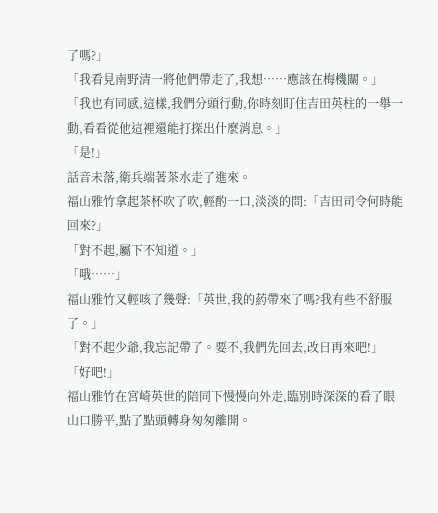了嗎?」
「我看見南野清一將他們帶走了,我想……應該在梅機關。」
「我也有同感,這樣,我們分頭行動,你時刻盯住吉田英柱的一舉一動,看看從他這裡還能打探出什麼消息。」
「是!」
話音未落,衛兵端著茶水走了進來。
福山雅竹拿起茶杯吹了吹,輕酌一口,淡淡的問:「吉田司令何時能回來?」
「對不起,屬下不知道。」
「哦……」
福山雅竹又輕咳了幾聲:「英世,我的葯帶來了嗎?我有些不舒服了。」
「對不起少爺,我忘記帶了。要不,我們先回去,改日再來吧!」
「好吧!」
福山雅竹在宮崎英世的陪同下慢慢向外走,臨別時深深的看了眼山口勝平,點了點頭轉身匆匆離開。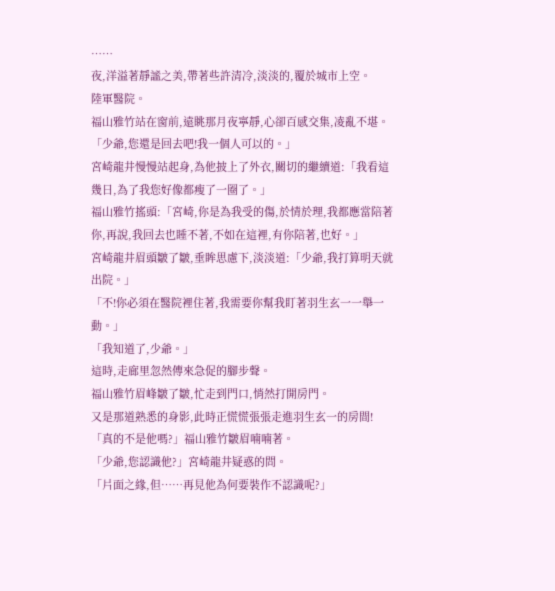……
夜,洋溢著靜謐之美,帶著些許清冷,淡淡的,覆於城市上空。
陸軍醫院。
福山雅竹站在窗前,遠眺那月夜寧靜,心卻百感交集,凌亂不堪。
「少爺,您還是回去吧!我一個人可以的。」
宮崎龍井慢慢站起身,為他披上了外衣,關切的繼續道:「我看這幾日,為了我您好像都瘦了一圈了。」
福山雅竹搖頭:「宮崎,你是為我受的傷,於情於理,我都應當陪著你,再說,我回去也睡不著,不如在這裡,有你陪著,也好。」
宮崎龍井眉頭皺了皺,垂眸思慮下,淡淡道:「少爺,我打算明天就出院。」
「不!你必須在醫院裡住著,我需要你幫我盯著羽生玄一一舉一動。」
「我知道了,少爺。」
這時,走廊里忽然傳來急促的腳步聲。
福山雅竹眉峰皺了皺,忙走到門口,悄然打開房門。
又是那道熟悉的身影,此時正慌慌張張走進羽生玄一的房間!
「真的不是他嗎?」福山雅竹皺眉喃喃著。
「少爺,您認識他?」宮崎龍井疑惑的問。
「片面之緣,但……再見他為何要裝作不認識呢?」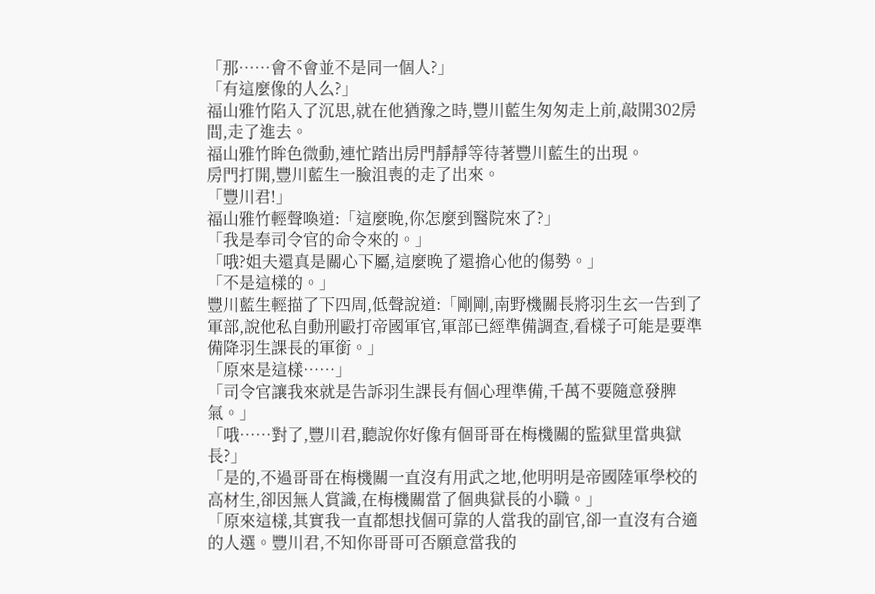「那……會不會並不是同一個人?」
「有這麼像的人么?」
福山雅竹陷入了沉思,就在他猶豫之時,豐川藍生匆匆走上前,敲開302房間,走了進去。
福山雅竹眸色微動,連忙踏出房門靜靜等待著豐川藍生的出現。
房門打開,豐川藍生一臉沮喪的走了出來。
「豐川君!」
福山雅竹輕聲喚道:「這麼晚,你怎麼到醫院來了?」
「我是奉司令官的命令來的。」
「哦?姐夫還真是關心下屬,這麼晚了還擔心他的傷勢。」
「不是這樣的。」
豐川藍生輕描了下四周,低聲說道:「剛剛,南野機關長將羽生玄一告到了軍部,說他私自動刑毆打帝國軍官,軍部已經準備調查,看樣子可能是要準備降羽生課長的軍銜。」
「原來是這樣……」
「司令官讓我來就是告訴羽生課長有個心理準備,千萬不要隨意發脾氣。」
「哦……對了,豐川君,聽說你好像有個哥哥在梅機關的監獄里當典獄長?」
「是的,不過哥哥在梅機關一直沒有用武之地,他明明是帝國陸軍學校的高材生,卻因無人賞識,在梅機關當了個典獄長的小職。」
「原來這樣,其實我一直都想找個可靠的人當我的副官,卻一直沒有合適的人選。豐川君,不知你哥哥可否願意當我的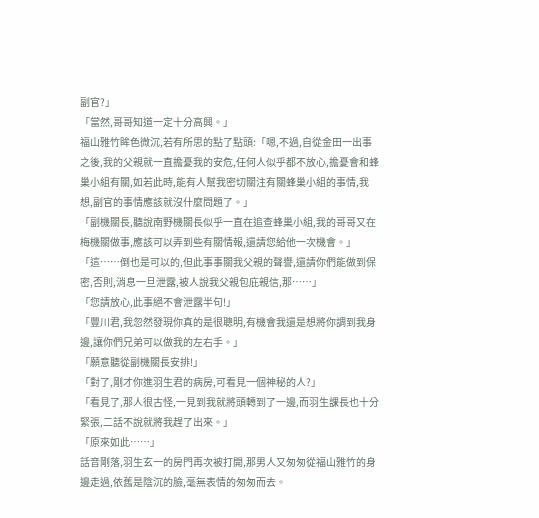副官?」
「當然,哥哥知道一定十分高興。」
福山雅竹眸色微沉,若有所思的點了點頭:「嗯,不過,自從金田一出事之後,我的父親就一直擔憂我的安危,任何人似乎都不放心,擔憂會和蜂巢小組有關,如若此時,能有人幫我密切關注有關蜂巢小組的事情,我想,副官的事情應該就沒什麼問題了。」
「副機關長,聽說南野機關長似乎一直在追查蜂巢小組,我的哥哥又在梅機關做事,應該可以弄到些有關情報,還請您給他一次機會。」
「這……倒也是可以的,但此事事關我父親的聲譽,還請你們能做到保密,否則,消息一旦泄露,被人說我父親包庇親信,那……」
「您請放心,此事絕不會泄露半句!」
「豐川君,我忽然發現你真的是很聰明,有機會我還是想將你調到我身邊,讓你們兄弟可以做我的左右手。」
「願意聽從副機關長安排!」
「對了,剛才你進羽生君的病房,可看見一個神秘的人?」
「看見了,那人很古怪,一見到我就將頭轉到了一邊,而羽生課長也十分緊張,二話不說就將我趕了出來。」
「原來如此……」
話音剛落,羽生玄一的房門再次被打開,那男人又匆匆從福山雅竹的身邊走過,依舊是陰沉的臉,毫無表情的匆匆而去。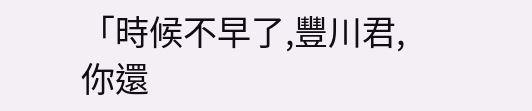「時候不早了,豐川君,你還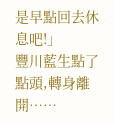是早點回去休息吧!」
豐川藍生點了點頭,轉身離開……